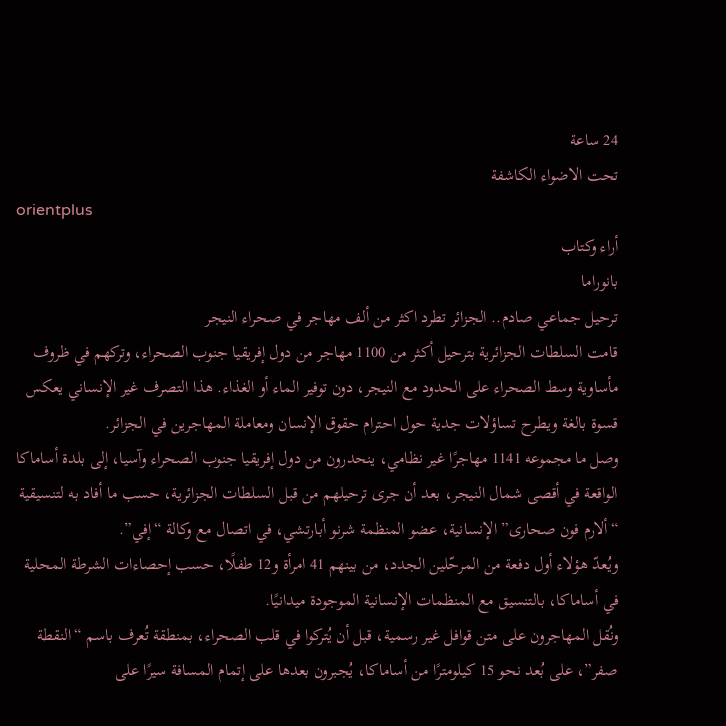24 ساعة
تحت الاضواء الكاشفة
orientplus
أراء وكتاب
بانوراما
ترحيل جماعي صادم.. الجزائر تطرد اكثر من ألف مهاجر في صحراء النيجر
قامت السلطات الجزائرية بترحيل أكثر من 1100 مهاجر من دول إفريقيا جنوب الصحراء، وتركهم في ظروف مأساوية وسط الصحراء على الحدود مع النيجر، دون توفير الماء أو الغذاء. هذا التصرف غير الإنساني يعكس قسوة بالغة ويطرح تساؤلات جدية حول احترام حقوق الإنسان ومعاملة المهاجرين في الجزائر.
وصل ما مجموعه 1141 مهاجرًا غير نظامي، ينحدرون من دول إفريقيا جنوب الصحراء وآسيا، إلى بلدة أساماكا الواقعة في أقصى شمال النيجر، بعد أن جرى ترحيلهم من قبل السلطات الجزائرية، حسب ما أفاد به لتنسيقية “ألارم فون صحارى” الإنسانية، عضو المنظمة شرنو أبارتشي، في اتصال مع وكالة “إفي”.
ويُعدّ هؤلاء أول دفعة من المرحّلين الجدد، من بينهم 41 امرأة و12 طفلًا، حسب إحصاءات الشرطة المحلية في أساماكا، بالتنسيق مع المنظمات الإنسانية الموجودة ميدانيًا.
ونُقل المهاجرون على متن قوافل غير رسمية، قبل أن يُتركوا في قلب الصحراء، بمنطقة تُعرف باسم “النقطة صفر”، على بُعد نحو 15 كيلومترًا من أساماكا، يُجبرون بعدها على إتمام المسافة سيرًا على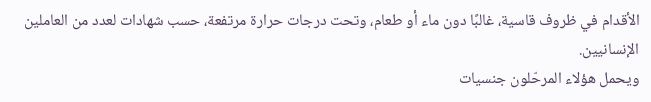الأقدام في ظروف قاسية، غالبًا دون ماء أو طعام، وتحت درجات حرارة مرتفعة، حسب شهادات لعدد من العاملين الإنسانيين.
ويحمل هؤلاء المرحّلون جنسيات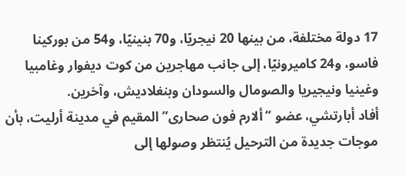17 دولة مختلفة، من بينها 20 نيجريًا، و70 بنينيًا، و54 من بوركينا فاسو، و24 كاميرونيًا، إلى جانب مهاجرين من كوت ديفوار وغامبيا وغينيا ونيجيريا والصومال والسودان وبنغلاديش، وآخرين.
أفاد أبارتشي، عضو “ألارم فون صحارى” المقيم في مدينة أرليت، بأن موجات جديدة من الترحيل يُنتظر وصولها إلى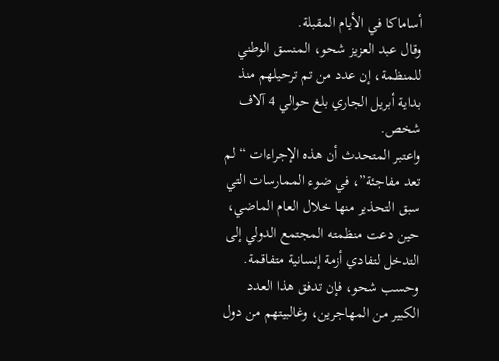أساماكا في الأيام المقبلة.
وقال عبد العزيز شحو، المنسق الوطني للمنظمة، إن عدد من تم ترحيلهم منذ بداية أبريل الجاري بلغ حوالي 4 آلاف شخص.
واعتبر المتحدث أن هذه الإجراءات “لم تعد مفاجئة”، في ضوء الممارسات التي سبق التحذير منها خلال العام الماضي، حين دعت منظمته المجتمع الدولي إلى التدخل لتفادي أزمة إنسانية متفاقمة.
وحسب شحو، فإن تدفق هذا العدد الكبير من المهاجرين، وغالبيتهم من دول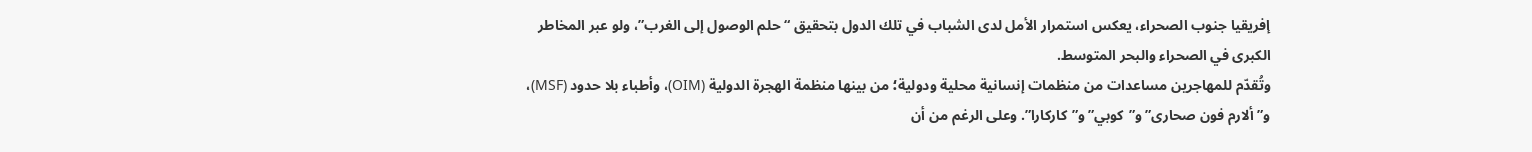إفريقيا جنوب الصحراء، يعكس استمرار الأمل لدى الشباب في تلك الدول بتحقيق “حلم الوصول إلى الغرب”، ولو عبر المخاطر الكبرى في الصحراء والبحر المتوسط.
وتُقدّم للمهاجرين مساعدات من منظمات إنسانية محلية ودولية؛ من بينها منظمة الهجرة الدولية (OIM)، وأطباء بلا حدود (MSF)، و”ألارم فون صحارى” و”كوبي” و”كاركارا”. وعلى الرغم من أن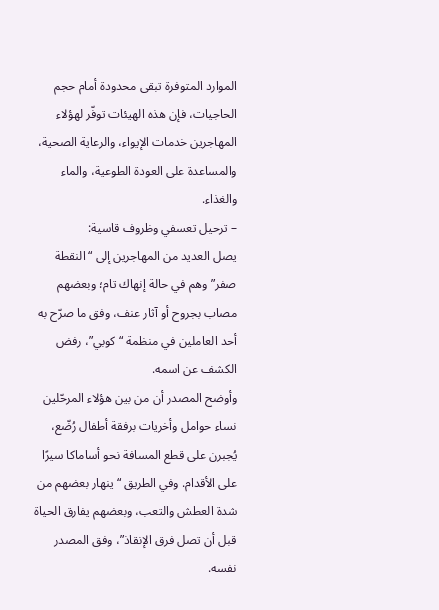الموارد المتوفرة تبقى محدودة أمام حجم الحاجيات، فإن هذه الهيئات توفّر لهؤلاء المهاجرين خدمات الإيواء، والرعاية الصحية، والمساعدة على العودة الطوعية، والماء والغذاء.
– ترحيل تعسفي وظروف قاسية:
يصل العديد من المهاجرين إلى “النقطة صفر” وهم في حالة إنهاك تام؛ وبعضهم مصاب بجروح أو آثار عنف، وفق ما صرّح به أحد العاملين في منظمة “كوبي”، رفض الكشف عن اسمه.
وأوضح المصدر أن من بين هؤلاء المرحّلين نساء حوامل وأخريات برفقة أطفال رُضّع، يُجبرن على قطع المسافة نحو أساماكا سيرًا على الأقدام. وفي الطريق “ينهار بعضهم من شدة العطش والتعب، وبعضهم يفارق الحياة قبل أن تصل فرق الإنقاذ”، وفق المصدر نفسه.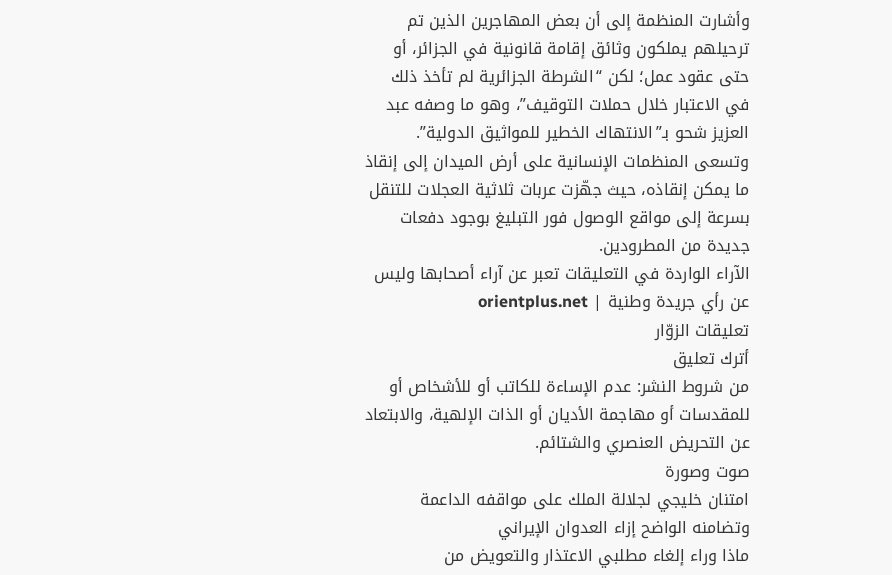وأشارت المنظمة إلى أن بعض المهاجرين الذين تم ترحيلهم يملكون وثائق إقامة قانونية في الجزائر، أو حتى عقود عمل؛ لكن “الشرطة الجزائرية لم تأخذ ذلك في الاعتبار خلال حملات التوقيف”، وهو ما وصفه عبد العزيز شحو بـ”الانتهاك الخطير للمواثيق الدولية”.
وتسعى المنظمات الإنسانية على أرض الميدان إلى إنقاذ ما يمكن إنقاذه، حيث جهّزت عربات ثلاثية العجلات للتنقل بسرعة إلى مواقع الوصول فور التبليغ بوجود دفعات جديدة من المطرودين.
الآراء الواردة في التعليقات تعبر عن آراء أصحابها وليس عن رأي جريدة وطنية | orientplus.net
تعليقات الزوّار
أترك تعليق
من شروط النشر: عدم الإساءة للكاتب أو للأشخاص أو للمقدسات أو مهاجمة الأديان أو الذات الإلهية، والابتعاد عن التحريض العنصري والشتائم.
صوت وصورة
امتنان خليجي لجلالة الملك على مواقفه الداعمة وتضامنه الواضح إزاء العدوان الإيراني
ماذا وراء إلغاء مطلبي الاعتذار والتعويض من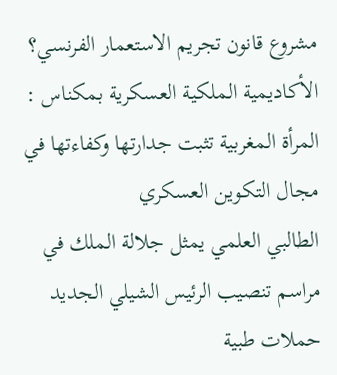مشروع قانون تجريم الاستعمار الفرنسي؟
الأكاديمية الملكية العسكرية بمكناس : المرأة المغربية تثبت جدارتها وكفاءتها في مجال التكوين العسكري
الطالبي العلمي يمثل جلالة الملك في مراسم تنصيب الرئيس الشيلي الجديد
حملات طبية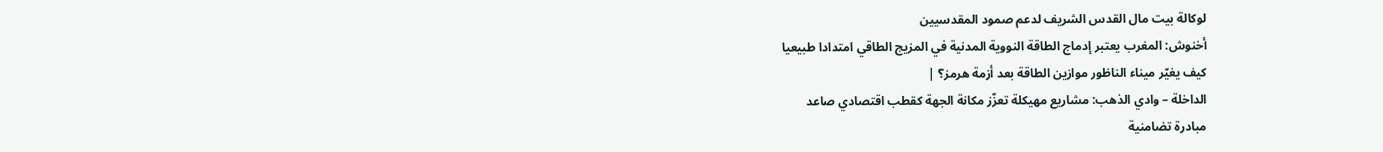لوكالة بيت مال القدس الشريف لدعم صمود المقدسيين
أخنوش: المغرب يعتبر إدماج الطاقة النووية المدنية في المزيج الطاقي امتدادا طبيعيا
كيف يغيّر ميناء الناظور موازين الطاقة بعد أزمة هرمز؟ |
الداخلة – وادي الذهب: مشاريع مهيكلة تعزّز مكانة الجهة كقطب اقتصادي صاعد
مبادرة تضامنية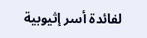لفائدة أسر إثيوبية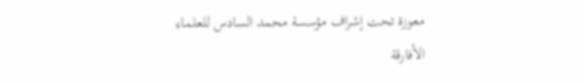معوزة تحت إشراف مؤسسة محمد السادس للعلماء الأفارقة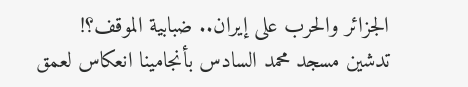الجزائر والحرب على إيران.. ضبابية الموقف؟!
تدشين مسجد محمد السادس بأنجامينا انعكاس لعمق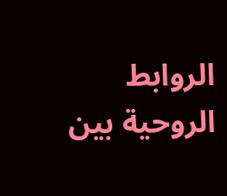الروابط الروحية بين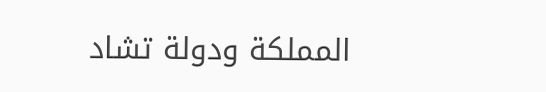المملكة ودولة تشاد